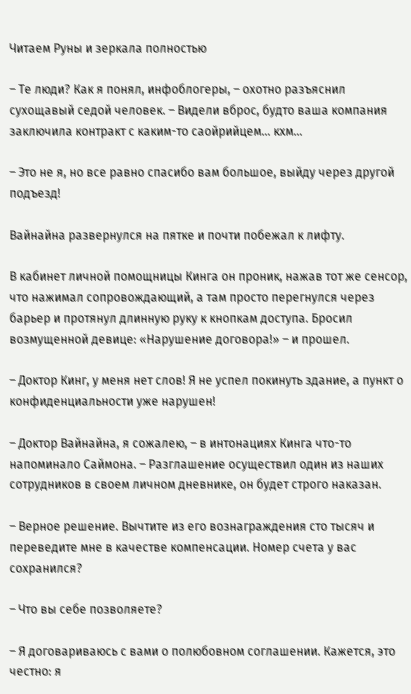Читаем Руны и зеркала полностью

– Те люди? Как я понял, инфоблогеры, – охотно разъяснил сухощавый седой человек. – Видели вброс, будто ваша компания заключила контракт с каким-то саойрийцем… кхм…

– Это не я, но все равно спасибо вам большое, выйду через другой подъезд!

Вайнайна развернулся на пятке и почти побежал к лифту.

В кабинет личной помощницы Кинга он проник, нажав тот же сенсор, что нажимал сопровождающий, а там просто перегнулся через барьер и протянул длинную руку к кнопкам доступа. Бросил возмущенной девице: «Нарушение договора!» – и прошел.

– Доктор Кинг, у меня нет слов! Я не успел покинуть здание, а пункт о конфиденциальности уже нарушен!

– Доктор Вайнайна, я сожалею, – в интонациях Кинга что-то напоминало Саймона. – Разглашение осуществил один из наших сотрудников в своем личном дневнике, он будет строго наказан.

– Верное решение. Вычтите из его вознаграждения сто тысяч и переведите мне в качестве компенсации. Номер счета у вас сохранился?

– Что вы себе позволяете?

– Я договариваюсь с вами о полюбовном соглашении. Кажется, это честно: я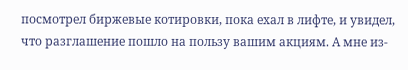посмотрел биржевые котировки, пока ехал в лифте, и увидел, что разглашение пошло на пользу вашим акциям. А мне из-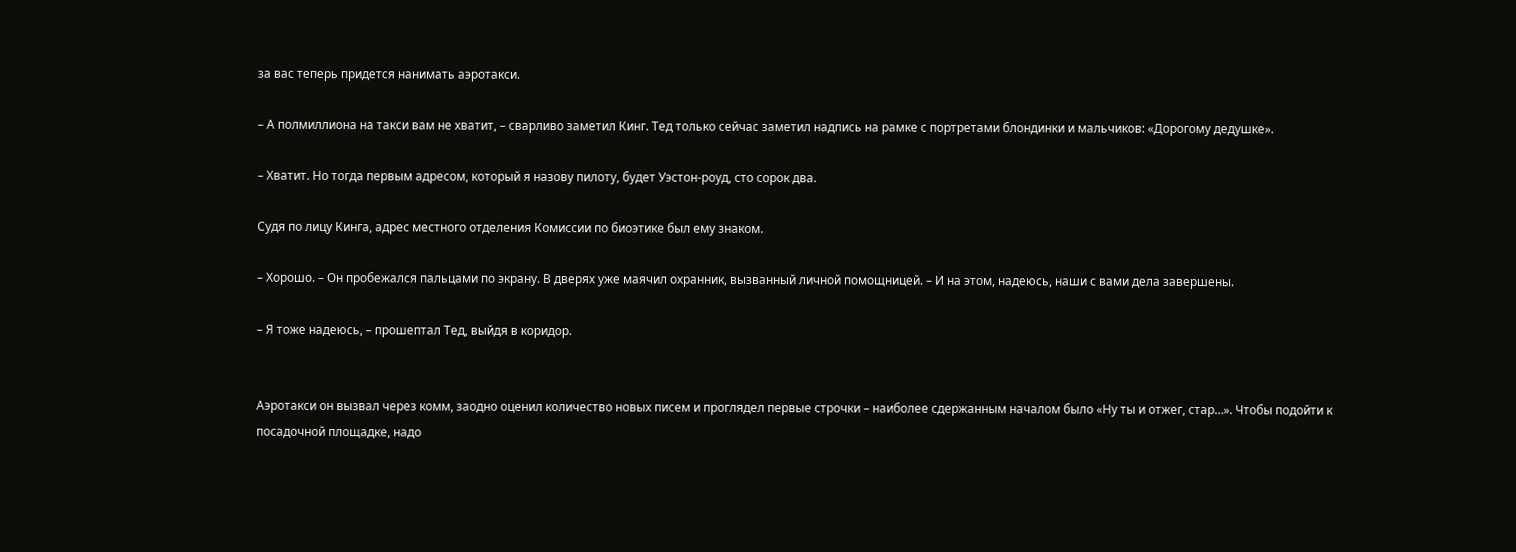за вас теперь придется нанимать аэротакси.

– А полмиллиона на такси вам не хватит, – сварливо заметил Кинг. Тед только сейчас заметил надпись на рамке с портретами блондинки и мальчиков: «Дорогому дедушке».

– Хватит. Но тогда первым адресом, который я назову пилоту, будет Уэстон-роуд, сто сорок два.

Судя по лицу Кинга, адрес местного отделения Комиссии по биоэтике был ему знаком.

– Хорошо. – Он пробежался пальцами по экрану. В дверях уже маячил охранник, вызванный личной помощницей. – И на этом, надеюсь, наши с вами дела завершены.

– Я тоже надеюсь, – прошептал Тед, выйдя в коридор.


Аэротакси он вызвал через комм, заодно оценил количество новых писем и проглядел первые строчки – наиболее сдержанным началом было «Ну ты и отжег, стар…». Чтобы подойти к посадочной площадке, надо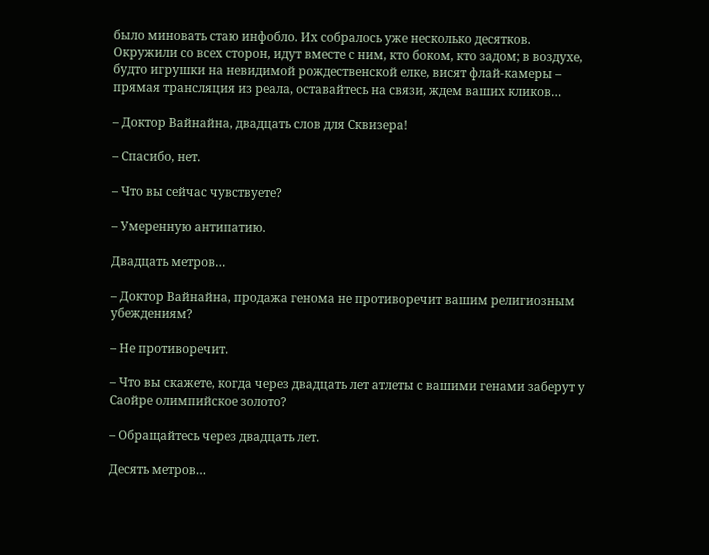было миновать стаю инфобло. Их собралось уже несколько десятков. Окружили со всех сторон, идут вместе с ним, кто боком, кто задом; в воздухе, будто игрушки на невидимой рождественской елке, висят флай-камеры – прямая трансляция из реала, оставайтесь на связи, ждем ваших кликов…

– Доктор Вайнайна, двадцать слов для Сквизера!

– Спасибо, нет.

– Что вы сейчас чувствуете?

– Умеренную антипатию.

Двадцать метров…

– Доктор Вайнайна, продажа генома не противоречит вашим религиозным убеждениям?

– Не противоречит.

– Что вы скажете, когда через двадцать лет атлеты с вашими генами заберут у Саойре олимпийское золото?

– Обращайтесь через двадцать лет.

Десять метров…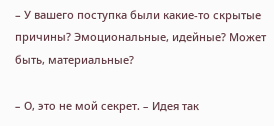– У вашего поступка были какие-то скрытые причины? Эмоциональные, идейные? Может быть, материальные?

– О, это не мой секрет. – Идея так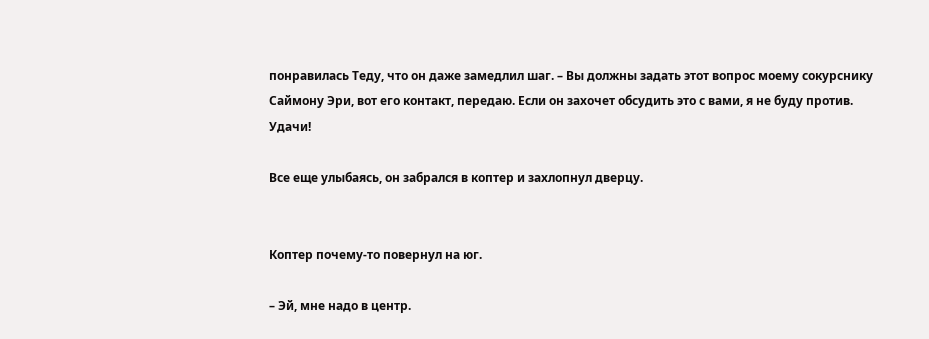понравилась Теду, что он даже замедлил шаг. – Вы должны задать этот вопрос моему сокурснику Саймону Эри, вот его контакт, передаю. Если он захочет обсудить это с вами, я не буду против. Удачи!

Все еще улыбаясь, он забрался в коптер и захлопнул дверцу.


Коптер почему-то повернул на юг.

– Эй, мне надо в центр.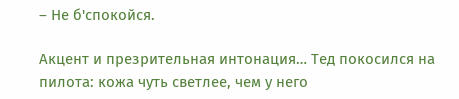– Не б'спокойся.

Акцент и презрительная интонация… Тед покосился на пилота: кожа чуть светлее, чем у него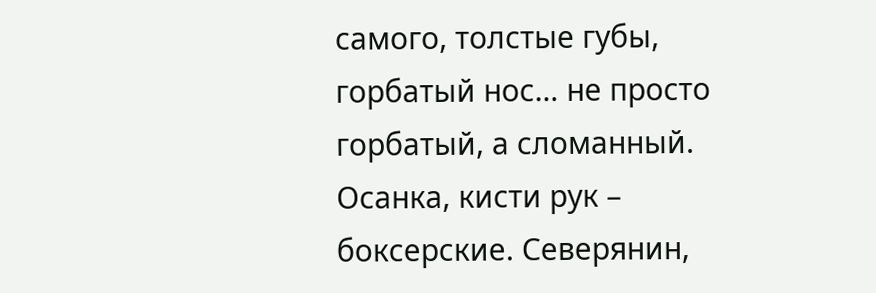самого, толстые губы, горбатый нос… не просто горбатый, а сломанный. Осанка, кисти рук – боксерские. Северянин,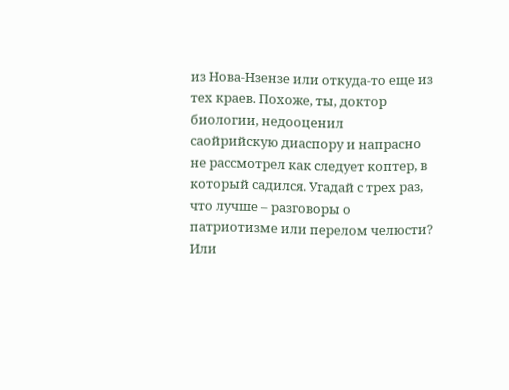из Нова-Нзензе или откуда-то еще из тех краев. Похоже, ты, доктор биологии, недооценил саойрийскую диаспору и напрасно не рассмотрел как следует коптер, в который садился. Угадай с трех раз, что лучше – разговоры о патриотизме или перелом челюсти? Или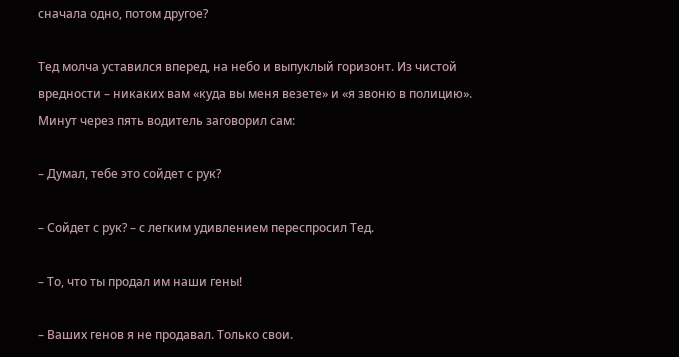сначала одно, потом другое?

Тед молча уставился вперед, на небо и выпуклый горизонт. Из чистой вредности – никаких вам «куда вы меня везете» и «я звоню в полицию». Минут через пять водитель заговорил сам:

– Думал, тебе это сойдет с рук?

– Сойдет с рук? – с легким удивлением переспросил Тед.

– То, что ты продал им наши гены!

– Ваших генов я не продавал. Только свои.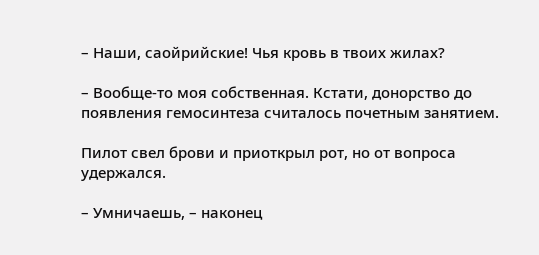– Наши, саойрийские! Чья кровь в твоих жилах?

– Вообще-то моя собственная. Кстати, донорство до появления гемосинтеза считалось почетным занятием.

Пилот свел брови и приоткрыл рот, но от вопроса удержался.

– Умничаешь, – наконец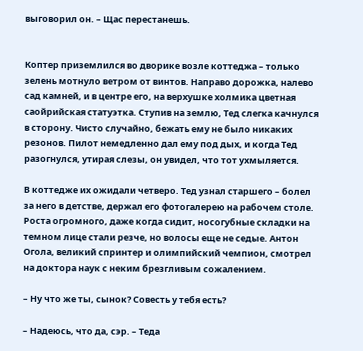выговорил он. – Щас перестанешь.


Коптер приземлился во дворике возле коттеджа – только зелень мотнуло ветром от винтов. Направо дорожка, налево сад камней, и в центре его, на верхушке холмика цветная саойрийская статуэтка. Ступив на землю, Тед слегка качнулся в сторону. Чисто случайно, бежать ему не было никаких резонов. Пилот немедленно дал ему под дых, и когда Тед разогнулся, утирая слезы, он увидел, что тот ухмыляется.

В коттедже их ожидали четверо. Тед узнал старшего – болел за него в детстве, держал его фотогалерею на рабочем столе. Роста огромного, даже когда сидит, носогубные складки на темном лице стали резче, но волосы еще не седые. Антон Огола, великий спринтер и олимпийский чемпион, смотрел на доктора наук с неким брезгливым сожалением.

– Ну что же ты, сынок? Совесть у тебя есть?

– Надеюсь, что да, сэр. – Теда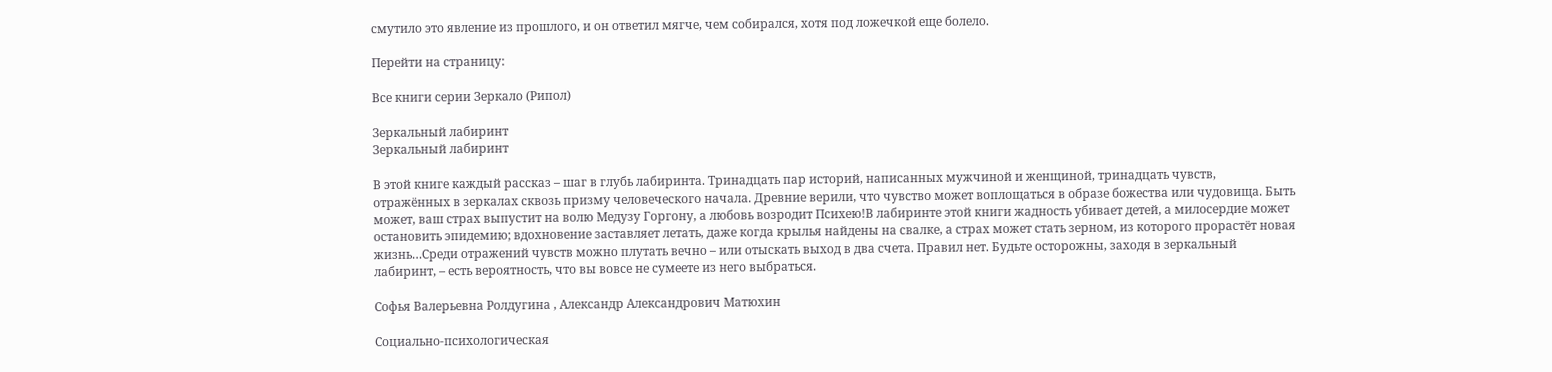смутило это явление из прошлого, и он ответил мягче, чем собирался, хотя под ложечкой еще болело.

Перейти на страницу:

Все книги серии Зеркало (Рипол)

Зеркальный лабиринт
Зеркальный лабиринт

В этой книге каждый рассказ – шаг в глубь лабиринта. Тринадцать пар историй, написанных мужчиной и женщиной, тринадцать чувств, отражённых в зеркалах сквозь призму человеческого начала. Древние верили, что чувство может воплощаться в образе божества или чудовища. Быть может, ваш страх выпустит на волю Медузу Горгону, а любовь возродит Психею!В лабиринте этой книги жадность убивает детей, а милосердие может остановить эпидемию; вдохновение заставляет летать, даже когда крылья найдены на свалке, а страх может стать зерном, из которого прорастёт новая жизнь…Среди отражений чувств можно плутать вечно – или отыскать выход в два счета. Правил нет. Будьте осторожны, заходя в зеркальный лабиринт, – есть вероятность, что вы вовсе не сумеете из него выбраться.

Софья Валерьевна Ролдугина , Александр Александрович Матюхин

Социально-психологическая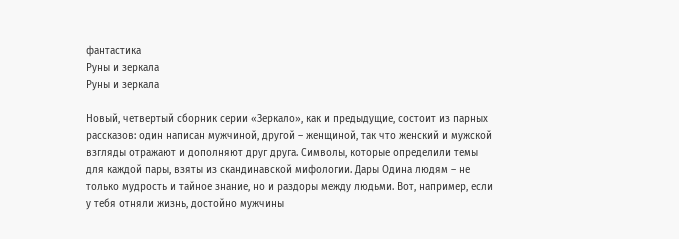фантастика
Руны и зеркала
Руны и зеркала

Новый, четвертый сборник серии «Зеркало», как и предыдущие, состоит из парных рассказов: один написан мужчиной, другой – женщиной, так что женский и мужской взгляды отражают и дополняют друг друга. Символы, которые определили темы для каждой пары, взяты из скандинавской мифологии. Дары Одина людям – не только мудрость и тайное знание, но и раздоры между людьми. Вот, например, если у тебя отняли жизнь, достойно мужчины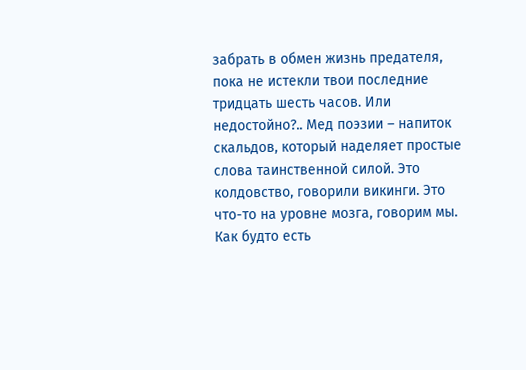забрать в обмен жизнь предателя, пока не истекли твои последние тридцать шесть часов. Или недостойно?.. Мед поэзии – напиток скальдов, который наделяет простые слова таинственной силой. Это колдовство, говорили викинги. Это что-то на уровне мозга, говорим мы. Как будто есть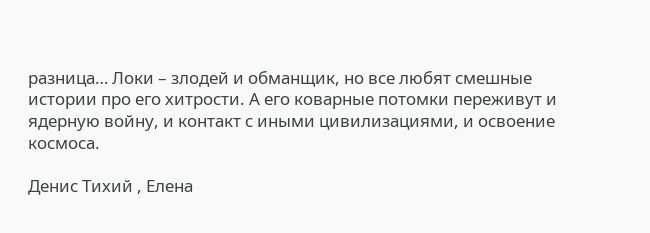разница… Локи – злодей и обманщик, но все любят смешные истории про его хитрости. А его коварные потомки переживут и ядерную войну, и контакт с иными цивилизациями, и освоение космоса.

Денис Тихий , Елена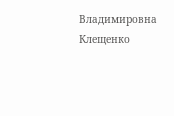Владимировна Клещенко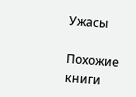Ужасы

Похожие книги